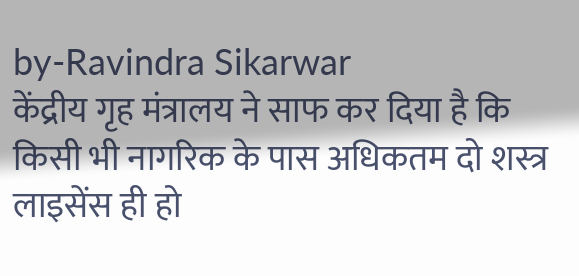by-Ravindra Sikarwar
केंद्रीय गृह मंत्रालय ने साफ कर दिया है कि किसी भी नागरिक के पास अधिकतम दो शस्त्र लाइसेंस ही हो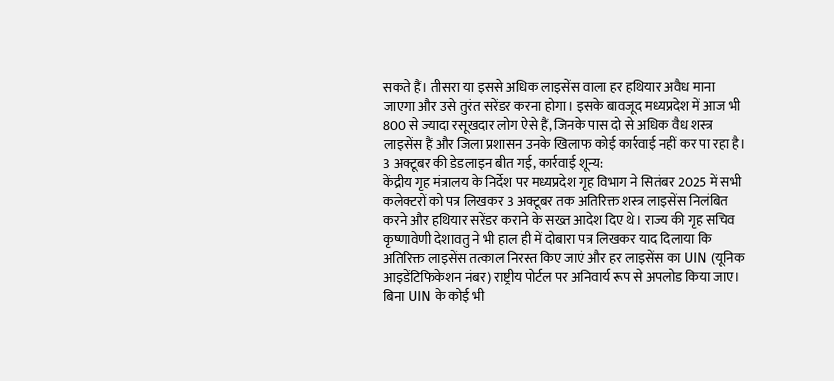सकते हैं। तीसरा या इससे अधिक लाइसेंस वाला हर हथियार अवैध माना जाएगा और उसे तुरंत सरेंडर करना होगा। इसके बावजूद मध्यप्रदेश में आज भी 800 से ज्यादा रसूखदार लोग ऐसे हैं, जिनके पास दो से अधिक वैध शस्त्र लाइसेंस हैं और जिला प्रशासन उनके खिलाफ कोई कार्रवाई नहीं कर पा रहा है।
3 अक्टूबर की डेडलाइन बीत गई, कार्रवाई शून्य:
केंद्रीय गृह मंत्रालय के निर्देश पर मध्यप्रदेश गृह विभाग ने सितंबर 2025 में सभी कलेक्टरों को पत्र लिखकर 3 अक्टूबर तक अतिरिक्त शस्त्र लाइसेंस निलंबित करने और हथियार सरेंडर कराने के सख्त आदेश दिए थे। राज्य की गृह सचिव कृष्णावेणी देशावतु ने भी हाल ही में दोबारा पत्र लिखकर याद दिलाया कि अतिरिक्त लाइसेंस तत्काल निरस्त किए जाएं और हर लाइसेंस का UIN (यूनिक आइडेंटिफिकेशन नंबर) राष्ट्रीय पोर्टल पर अनिवार्य रूप से अपलोड किया जाए। बिना UIN के कोई भी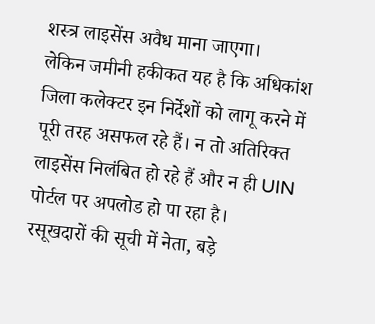शस्त्र लाइसेंस अवैध माना जाएगा।
लेकिन जमीनी हकीकत यह है कि अधिकांश जिला कलेक्टर इन निर्देशों को लागू करने में पूरी तरह असफल रहे हैं। न तो अतिरिक्त लाइसेंस निलंबित हो रहे हैं और न ही UIN पोर्टल पर अपलोड हो पा रहा है।
रसूखदारों की सूची में नेता, बड़े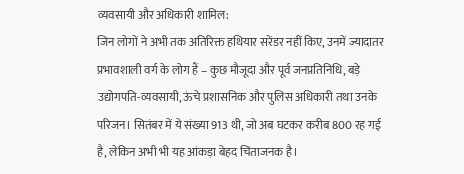व्यवसायी और अधिकारी शामिल:
जिन लोगों ने अभी तक अतिरिक्त हथियार सरेंडर नहीं किए, उनमें ज्यादातर प्रभावशाली वर्ग के लोग हैं – कुछ मौजूदा और पूर्व जनप्रतिनिधि, बड़े उद्योगपति-व्यवसायी, ऊंचे प्रशासनिक और पुलिस अधिकारी तथा उनके परिजन। सितंबर में ये संख्या 913 थी, जो अब घटकर करीब 800 रह गई है, लेकिन अभी भी यह आंकड़ा बेहद चिंताजनक है।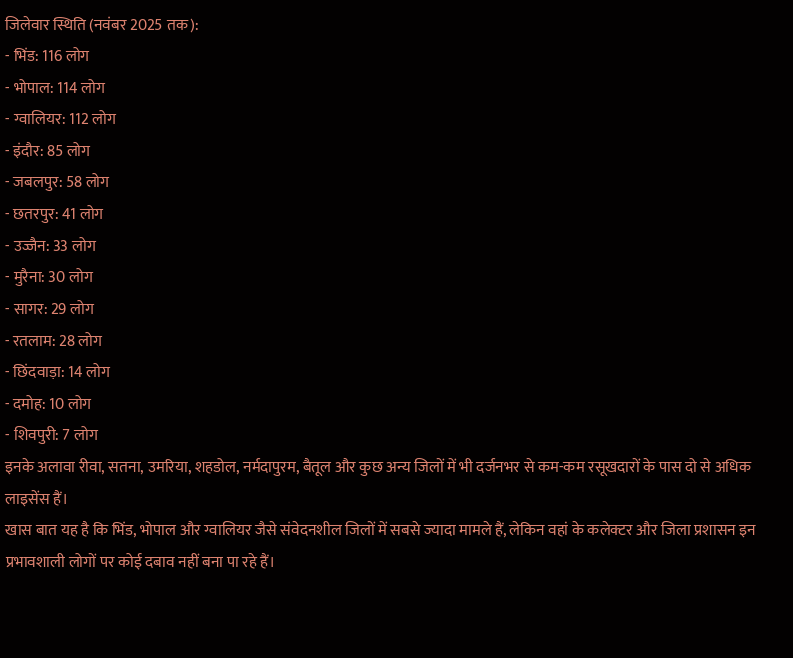जिलेवार स्थिति (नवंबर 2025 तक):
- भिंड: 116 लोग
- भोपाल: 114 लोग
- ग्वालियर: 112 लोग
- इंदौर: 85 लोग
- जबलपुर: 58 लोग
- छतरपुर: 41 लोग
- उज्जैन: 33 लोग
- मुरैना: 30 लोग
- सागर: 29 लोग
- रतलाम: 28 लोग
- छिंदवाड़ा: 14 लोग
- दमोह: 10 लोग
- शिवपुरी: 7 लोग
इनके अलावा रीवा, सतना, उमरिया, शहडोल, नर्मदापुरम, बैतूल और कुछ अन्य जिलों में भी दर्जनभर से कम-कम रसूखदारों के पास दो से अधिक लाइसेंस हैं।
खास बात यह है कि भिंड, भोपाल और ग्वालियर जैसे संवेदनशील जिलों में सबसे ज्यादा मामले हैं, लेकिन वहां के कलेक्टर और जिला प्रशासन इन प्रभावशाली लोगों पर कोई दबाव नहीं बना पा रहे हैं।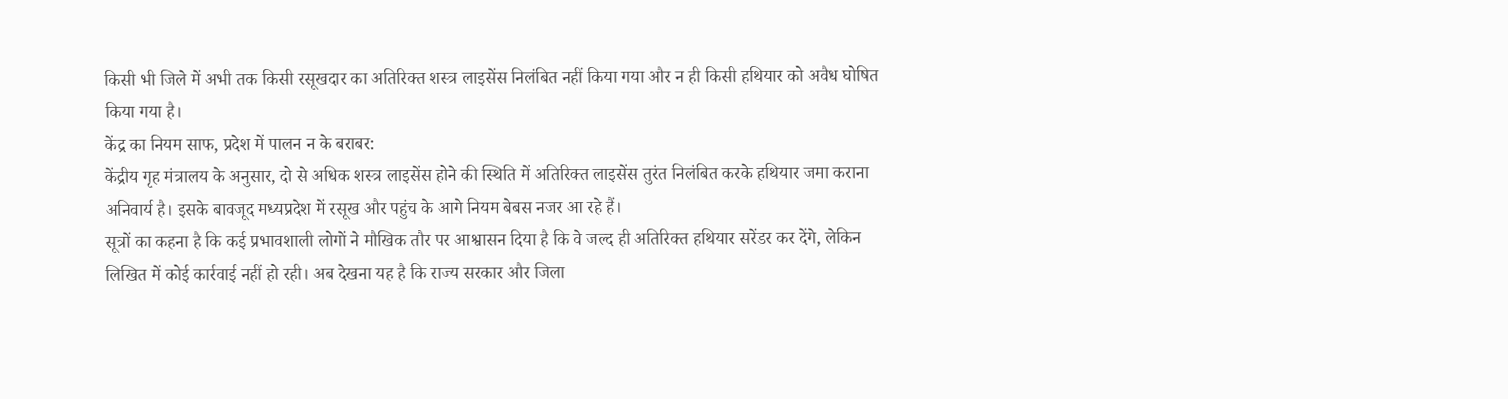किसी भी जिले में अभी तक किसी रसूखदार का अतिरिक्त शस्त्र लाइसेंस निलंबित नहीं किया गया और न ही किसी हथियार को अवैध घोषित किया गया है।
केंद्र का नियम साफ, प्रदेश में पालन न के बराबर:
केंद्रीय गृह मंत्रालय के अनुसार, दो से अधिक शस्त्र लाइसेंस होने की स्थिति में अतिरिक्त लाइसेंस तुरंत निलंबित करके हथियार जमा कराना अनिवार्य है। इसके बावजूद मध्यप्रदेश में रसूख और पहुंच के आगे नियम बेबस नजर आ रहे हैं।
सूत्रों का कहना है कि कई प्रभावशाली लोगों ने मौखिक तौर पर आश्वासन दिया है कि वे जल्द ही अतिरिक्त हथियार सरेंडर कर देंगे, लेकिन लिखित में कोई कार्रवाई नहीं हो रही। अब देखना यह है कि राज्य सरकार और जिला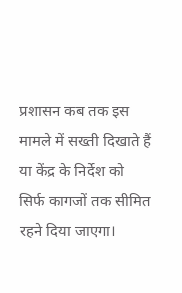प्रशासन कब तक इस मामले में सख्ती दिखाते हैं या केंद्र के निर्देश को सिर्फ कागजों तक सीमित रहने दिया जाएगा।